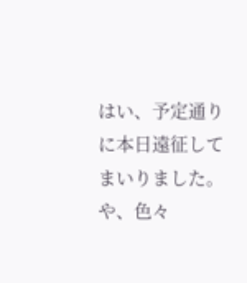はい、予定通りに本日遠征してまいりました。
や、色々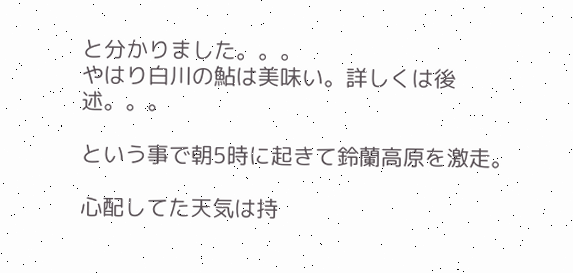と分かりました。。。
やはり白川の鮎は美味い。詳しくは後述。。。

という事で朝5時に起きて鈴蘭高原を激走。

心配してた天気は持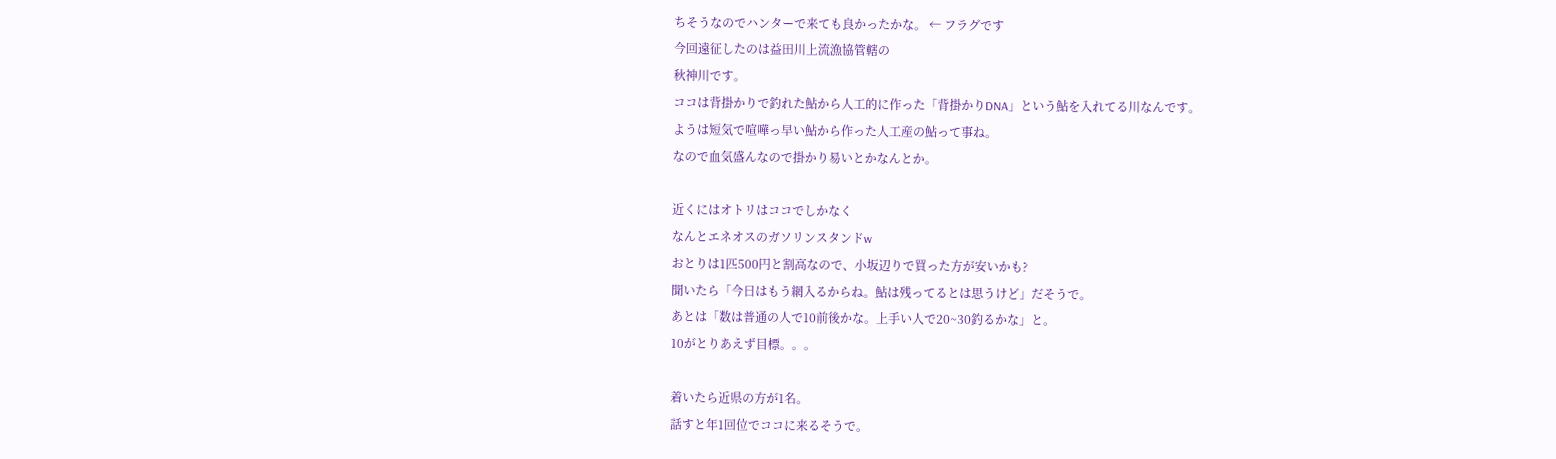ちそうなのでハンターで来ても良かったかな。 ← フラグです
今回遠征したのは益田川上流漁協管轄の
秋神川です。
ココは背掛かりで釣れた鮎から人工的に作った「背掛かりDNA」という鮎を入れてる川なんです。
ようは短気で喧嘩っ早い鮎から作った人工産の鮎って事ね。
なので血気盛んなので掛かり易いとかなんとか。

近くにはオトリはココでしかなく
なんとエネオスのガソリンスタンドw
おとりは1匹500円と割高なので、小坂辺りで買った方が安いかも?
聞いたら「今日はもう網入るからね。鮎は残ってるとは思うけど」だそうで。
あとは「数は普通の人で10前後かな。上手い人で20~30釣るかな」と。
10がとりあえず目標。。。

着いたら近県の方が1名。
話すと年1回位でココに来るそうで。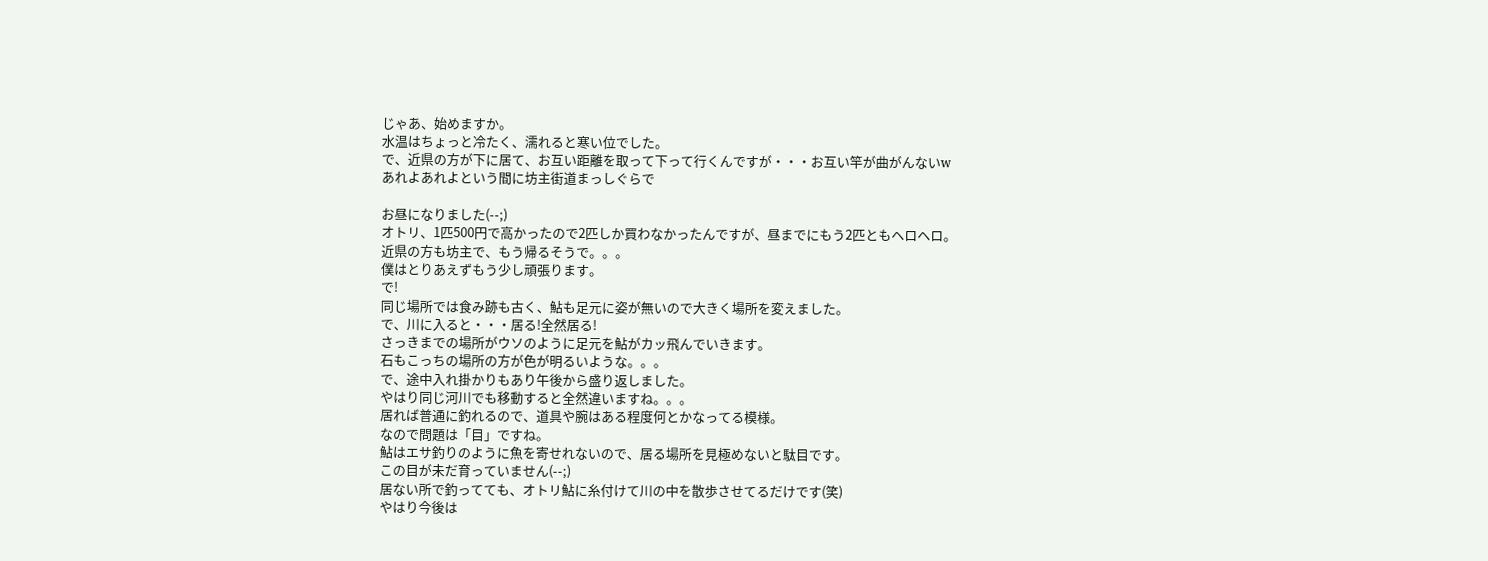じゃあ、始めますか。
水温はちょっと冷たく、濡れると寒い位でした。
で、近県の方が下に居て、お互い距離を取って下って行くんですが・・・お互い竿が曲がんないw
あれよあれよという間に坊主街道まっしぐらで

お昼になりました(--;)
オトリ、1匹500円で高かったので2匹しか買わなかったんですが、昼までにもう2匹ともヘロヘロ。
近県の方も坊主で、もう帰るそうで。。。
僕はとりあえずもう少し頑張ります。
で!
同じ場所では食み跡も古く、鮎も足元に姿が無いので大きく場所を変えました。
で、川に入ると・・・居る!全然居る!
さっきまでの場所がウソのように足元を鮎がカッ飛んでいきます。
石もこっちの場所の方が色が明るいような。。。
で、途中入れ掛かりもあり午後から盛り返しました。
やはり同じ河川でも移動すると全然違いますね。。。
居れば普通に釣れるので、道具や腕はある程度何とかなってる模様。
なので問題は「目」ですね。
鮎はエサ釣りのように魚を寄せれないので、居る場所を見極めないと駄目です。
この目が未だ育っていません(--;)
居ない所で釣ってても、オトリ鮎に糸付けて川の中を散歩させてるだけです(笑)
やはり今後は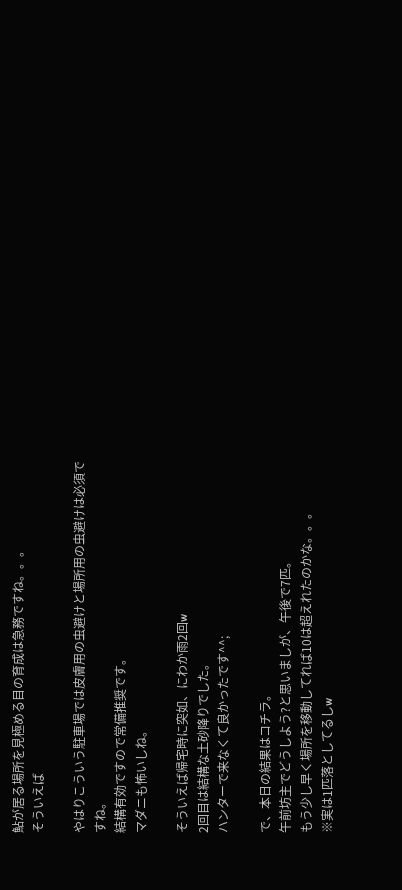鮎が居る場所を見極める目の育成は急務ですね。。。
そういえば

やはりこういう駐車場では皮膚用の虫避けと場所用の虫避けは必須ですね。
結構有効ですので常備推奨です。
マダニも怖いしね。

そういえば帰宅時に突如、にわか雨2回w
2回目は結構な土砂降りでした。
ハンターで来なくて良かったです^^;

で、本日の結果はコチラ。
午前坊主でどうしよう?と思いましが、午後で7匹。
もう少し早く場所を移動してれば10は超えれたのかな。。。
※実は1匹落としてるしw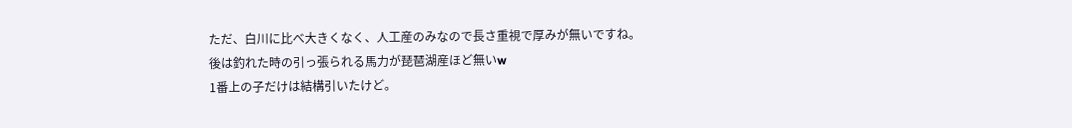ただ、白川に比べ大きくなく、人工産のみなので長さ重視で厚みが無いですね。
後は釣れた時の引っ張られる馬力が琵琶湖産ほど無いw
1番上の子だけは結構引いたけど。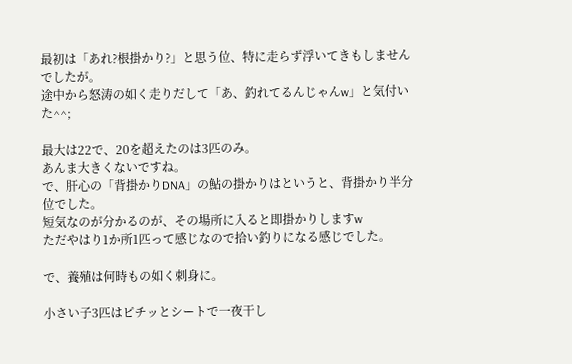最初は「あれ?根掛かり?」と思う位、特に走らず浮いてきもしませんでしたが。
途中から怒涛の如く走りだして「あ、釣れてるんじゃんw」と気付いた^^;

最大は22で、20を超えたのは3匹のみ。
あんま大きくないですね。
で、肝心の「背掛かりDNA」の鮎の掛かりはというと、背掛かり半分位でした。
短気なのが分かるのが、その場所に入ると即掛かりしますw
ただやはり1か所1匹って感じなので拾い釣りになる感じでした。

で、養殖は何時もの如く刺身に。

小さい子3匹はピチッとシートで一夜干し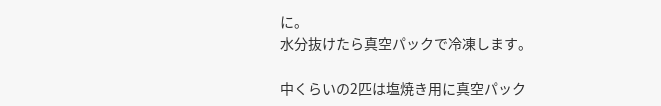に。
水分抜けたら真空パックで冷凍します。

中くらいの2匹は塩焼き用に真空パック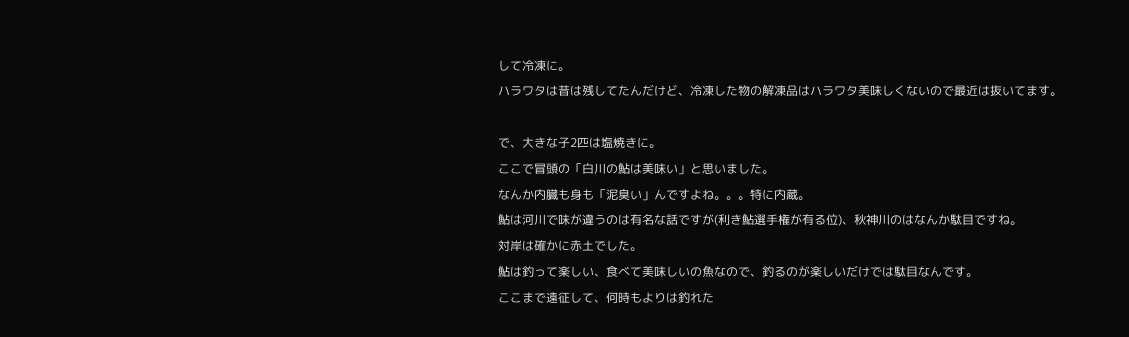して冷凍に。
ハラワタは昔は残してたんだけど、冷凍した物の解凍品はハラワタ美味しくないので最近は抜いてます。

で、大きな子2匹は塩焼きに。
ここで冒頭の「白川の鮎は美味い」と思いました。
なんか内臓も身も「泥臭い」んですよね。。。特に内蔵。
鮎は河川で味が違うのは有名な話ですが(利き鮎選手権が有る位)、秋神川のはなんか駄目ですね。
対岸は確かに赤土でした。
鮎は釣って楽しい、食べて美味しいの魚なので、釣るのが楽しいだけでは駄目なんです。
ここまで遠征して、何時もよりは釣れた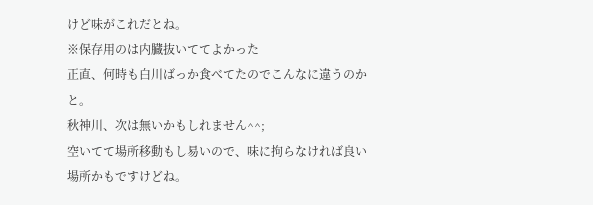けど味がこれだとね。
※保存用のは内臓抜いててよかった
正直、何時も白川ばっか食べてたのでこんなに違うのかと。
秋神川、次は無いかもしれません^^;
空いてて場所移動もし易いので、味に拘らなければ良い場所かもですけどね。